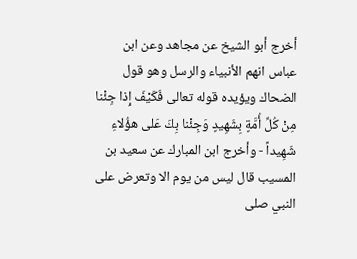أخرج أبو الشيخ عن مجاهد وعن ابن عباس انهم الأنبياء والرسل وهو قول الضحاك ويؤيده قوله تعالى فَكَيْفَ إِذا جِئْنا مِنْ كُلِّ أُمَّةٍ بِشَهِيدٍ وَجِئْنا بِكَ عَلى هؤُلاءِ شَهِيداً - وأخرج ابن المبارك عن سعيد بن المسيب قال ليس من يوم الا وتعرض على النبي صلى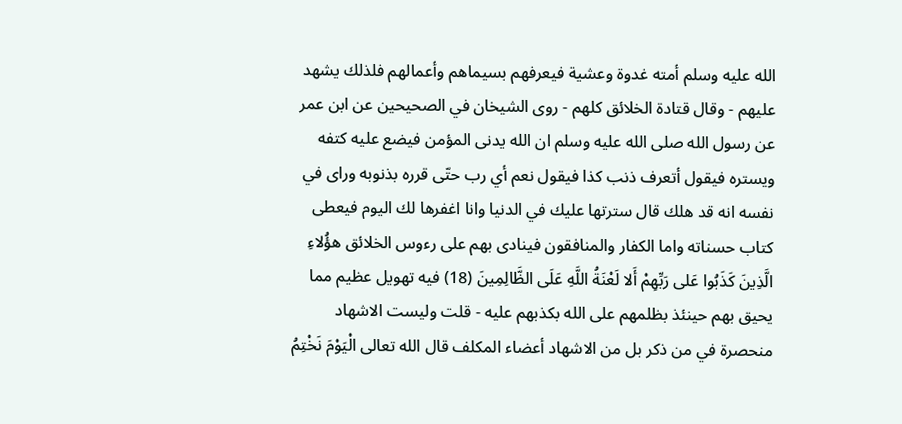الله عليه وسلم أمته غدوة وعشية فيعرفهم بسيماهم وأعمالهم فلذلك يشهد عليهم - وقال قتادة الخلائق كلهم - روى الشيخان في الصحيحين عن ابن عمر عن رسول الله صلى الله عليه وسلم ان الله يدنى المؤمن فيضع عليه كتفه ويستره فيقول أتعرف ذنب كذا فيقول نعم أي رب حتّى قرره بذنوبه وراى في نفسه انه قد هلك قال سترتها عليك في الدنيا وانا اغفرها لك اليوم فيعطى كتاب حسناته واما الكفار والمنافقون فينادى بهم على رءوس الخلائق هؤُلاءِ الَّذِينَ كَذَبُوا عَلى رَبِّهِمْ أَلا لَعْنَةُ اللَّهِ عَلَى الظَّالِمِينَ (18) فيه تهويل عظيم مما يحيق بهم حينئذ بظلمهم على الله بكذبهم عليه - قلت وليست الاشهاد منحصرة في من ذكر بل من الاشهاد أعضاء المكلف قال الله تعالى الْيَوْمَ نَخْتِمُ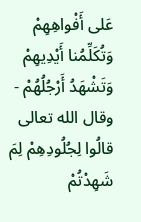عَلى أَفْواهِهِمْ وَتُكَلِّمُنا أَيْدِيهِمْ وَتَشْهَدُ أَرْجُلُهُمْ - وقال الله تعالى قالُوا لِجُلُودِهِمْ لِمَ شَهِدْتُمْ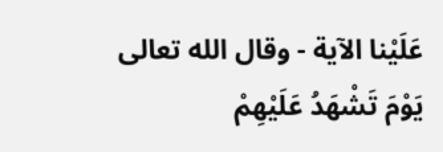عَلَيْنا الآية - وقال الله تعالى يَوْمَ تَشْهَدُ عَلَيْهِمْ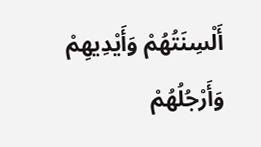أَلْسِنَتُهُمْ وَأَيْدِيهِمْ وَأَرْجُلُهُمْ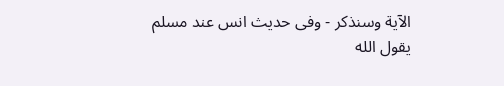الآية وسنذكر - وفى حديث انس عند مسلم يقول الله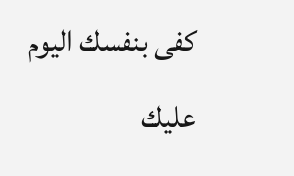كفى بنفسك اليوم عليك